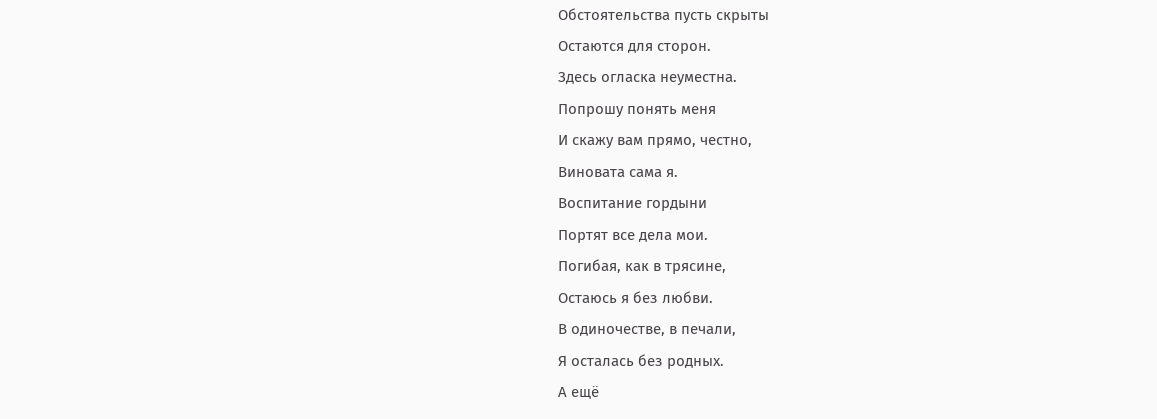Обстоятельства пусть скрыты
Остаются для сторон.
Здесь огласка неуместна.
Попрошу понять меня
И скажу вам прямо, честно,
Виновата сама я.
Воспитание гордыни
Портят все дела мои.
Погибая, как в трясине,
Остаюсь я без любви.
В одиночестве, в печали,
Я осталась без родных.
А ещё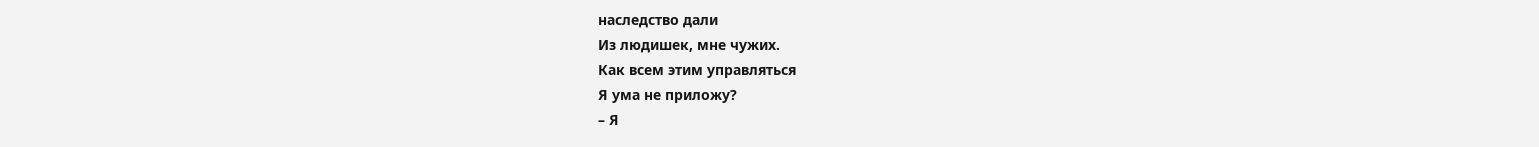наследство дали
Из людишек, мне чужих.
Как всем этим управляться
Я ума не приложу?
– Я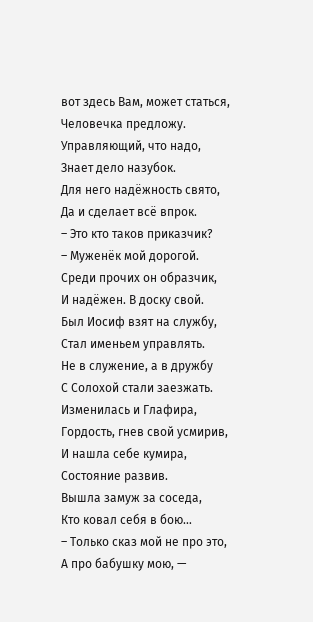вот здесь Вам, может статься,
Человечка предложу.
Управляющий, что надо,
Знает дело назубок.
Для него надёжность свято,
Да и сделает всё впрок.
– Это кто таков приказчик?
– Муженёк мой дорогой.
Среди прочих он образчик,
И надёжен. В доску свой.
Был Иосиф взят на службу,
Стал именьем управлять.
Не в служение, а в дружбу
С Солохой стали заезжать.
Изменилась и Глафира,
Гордость, гнев свой усмирив,
И нашла себе кумира,
Состояние развив.
Вышла замуж за соседа,
Кто ковал себя в бою…
– Только сказ мой не про это,
А про бабушку мою, —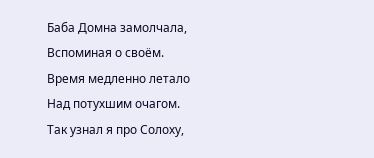Баба Домна замолчала,
Вспоминая о своём.
Время медленно летало
Над потухшим очагом.
Так узнал я про Солоху,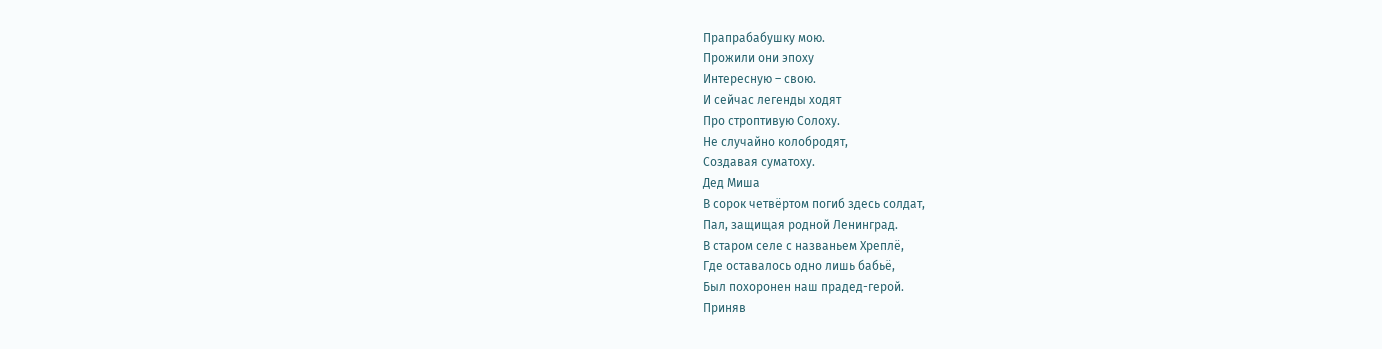Прапрабабушку мою.
Прожили они эпоху
Интересную – свою.
И сейчас легенды ходят
Про строптивую Солоху.
Не случайно колобродят,
Создавая суматоху.
Дед Миша
В сорок четвёртом погиб здесь солдат,
Пал, защищая родной Ленинград.
В старом селе с названьем Хреплё,
Где оставалось одно лишь бабьё,
Был похоронен наш прадед-герой.
Приняв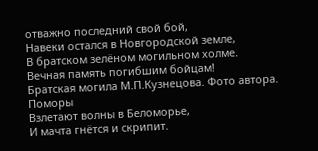отважно последний свой бой,
Навеки остался в Новгородской земле,
В братском зелёном могильном холме.
Вечная память погибшим бойцам!
Братская могила М.П.Кузнецова. Фото автора.
Поморы
Взлетают волны в Беломорье,
И мачта гнётся и скрипит.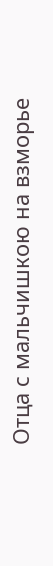Отца с мальчишкою на взморье